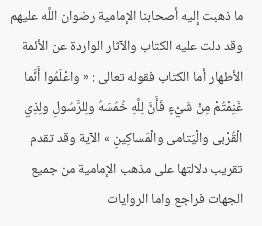ما ذهبت إليه أصحابنا الإمامية رضوان اللَّه عليهم وقد دلت عليه الكتاب والآثار الواردة عن الأئمة الأطهار أما الكتاب فقوله تعالى : « واعْلَمُوا أَنَّما غَنِمْتُمْ مِنْ شَيْءٍ فَأَنَّ لِلَّهِ خُمُسَهُ ولِلرَّسُولِ ولِذِي الْقُرْبى والْيَتامى والْمَساكِينِ » الآية وقد تقدم تقريب دلالتها على مذهب الإمامية من جميع الجهات فراجع واما الروايات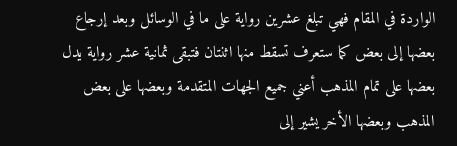الواردة في المقام فهي تبلغ عشرين رواية على ما في الوسائل وبعد إرجاع بعضها إلى بعض كما ستعرف تسقط منها اثنتان فتبقى ثمانية عشر رواية يدل بعضها على تمام المذهب أعني جميع الجهات المتقدمة وبعضها على بعض المذهب وبعضها الأخر يشير إلى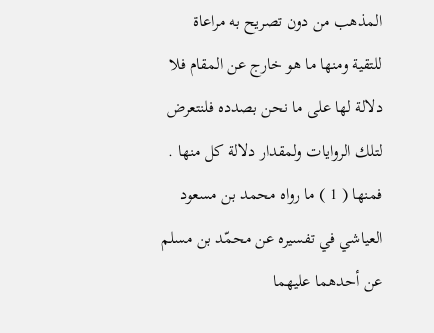المذهب من دون تصريح به مراعاة للتقية ومنها ما هو خارج عن المقام فلا دلالة لها على ما نحن بصدده فلنتعرض لتلك الروايات ولمقدار دلالة كل منها . فمنها ( 1 ) ما رواه محمد بن مسعود العياشي في تفسيره عن محمّد بن مسلم عن أحدهما عليهما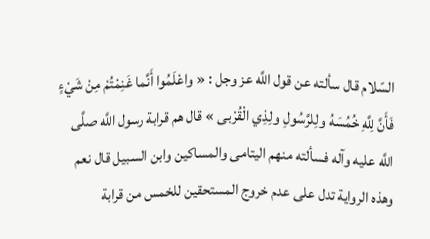السّلام قال سألته عن قول اللَّه عز وجل : « واعْلَمُوا أَنَّما غَنِمْتُمْ مِنْ شَيْءٍ فَأَنَّ لِلَّهِ خُمُسَهُ ولِلرَّسُولِ ولِذِي الْقُرْبى » قال هم قرابة رسول اللَّه صلَّى اللَّه عليه وآله فسألته منهم اليتامى والمساكين وابن السبيل قال نعم وهذه الرواية تدل على عدم خروج المستحقين للخمس من قرابة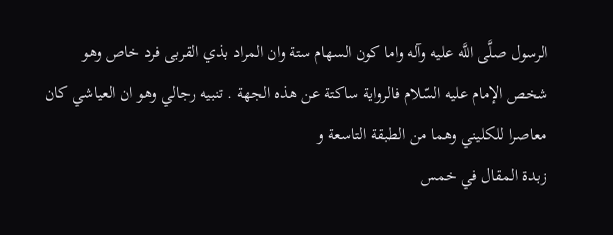الرسول صلَّى اللَّه عليه وآله واما كون السهام ستة وان المراد بذي القربى فرد خاص وهو شخص الإمام عليه السّلام فالرواية ساكتة عن هذه الجهة . تنبيه رجالي وهو ان العياشي كان معاصرا للكليني وهما من الطبقة التاسعة و
زبدة المقال في خمس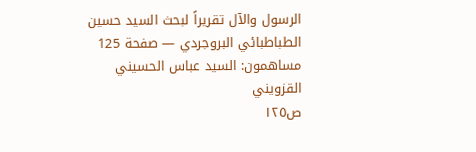الرسول والآل تقريراً لبحث السيد حسين الطباطبائي البروجردي — صفحة 125
مساهمون: السيد عباس الحسيني القزويني
ص١٢٥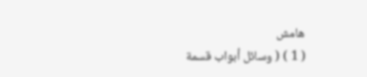هامش
( 1 ) ( وسائل أبواب قسمة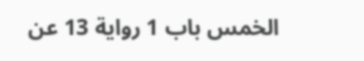الخمس باب 1 رواية 13 عن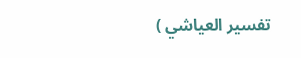تفسير العياشي )